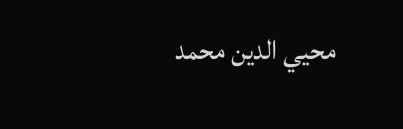محيي الدين محمد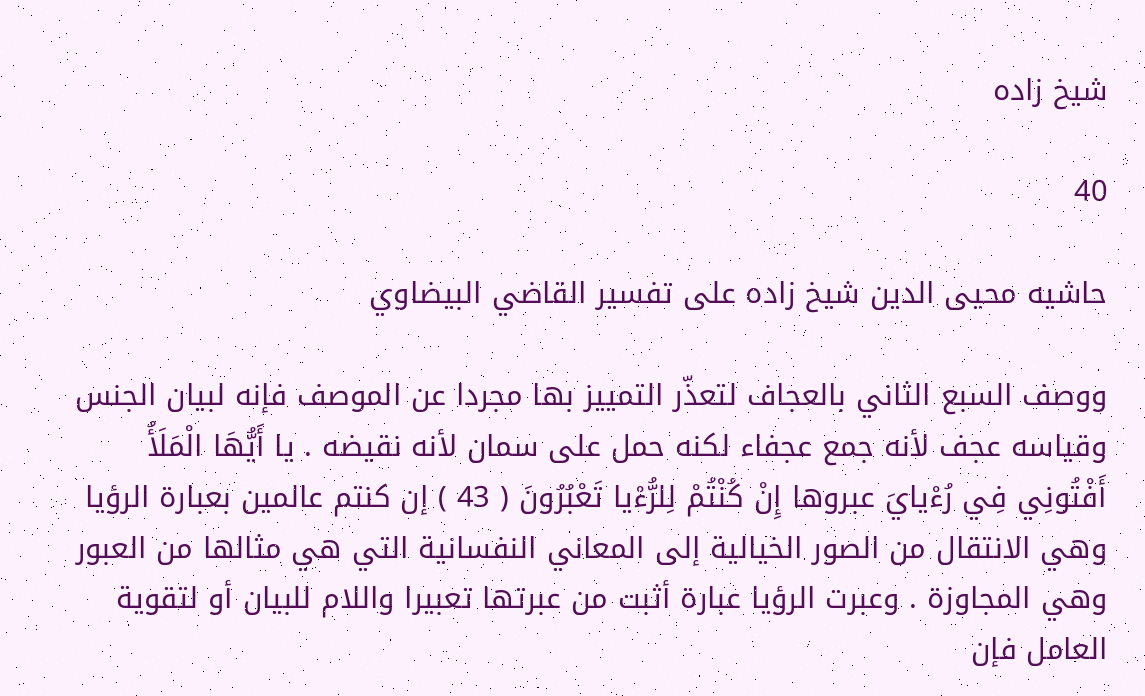شيخ زاده

40

حاشيه محيى الدين شيخ زاده على تفسير القاضي البيضاوي

ووصف السبع الثاني بالعجاف لتعذّر التمييز بها مجردا عن الموصف فإنه لبيان الجنس وقياسه عجف لأنه جمع عجفاء لكنه حمل على سمان لأنه نقيضه . يا أَيُّهَا الْمَلَأُ أَفْتُونِي فِي رُءْيايَ عبروها إِنْ كُنْتُمْ لِلرُّءْيا تَعْبُرُونَ ( 43 ) إن كنتم عالمين بعبارة الرؤيا وهي الانتقال من الصور الخيالية إلى المعاني النفسانية التي هي مثالها من العبور وهي المجاوزة . وعبرت الرؤيا عبارة أثبت من عبرتها تعبيرا واللام للبيان أو لتقوية العامل فإن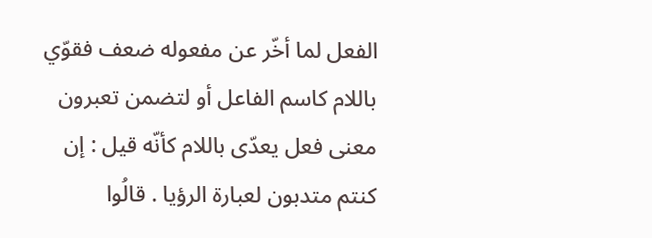الفعل لما أخّر عن مفعوله ضعف فقوّي باللام كاسم الفاعل أو لتضمن تعبرون معنى فعل يعدّى باللام كأنّه قيل : إن كنتم متدبون لعبارة الرؤيا . قالُوا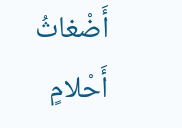أَضْغاثُ أَحْلامٍ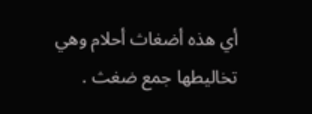أي هذه أضغاث أحلام وهي تخاليطها جمع ضغث .